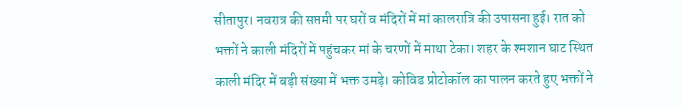सीतापुर। नवरात्र की सप्तमी पर घरों व मंदिरों में मां कालरात्रि की उपासना हुई। रात को भक्तों ने काली मंदिरों में पहुंचकर मां के चरणों में माथा टेका। शहर के श्मशान घाट स्थित काली मंदिर में बड़ी संख्या में भक्त उमड़े। कोविड प्रोटोकॉल का पालन करते हुए भक्तों ने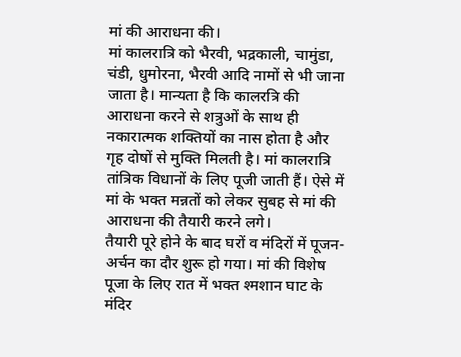मां की आराधना की।
मां कालरात्रि को भैरवी, भद्रकाली, चामुंडा, चंडी, धुमोरना, भैरवी आदि नामों से भी जाना जाता है। मान्यता है कि कालरत्रि की आराधना करने से शत्रुओं के साथ ही नकारात्मक शक्तियों का नास होता है और गृह दोषों से मुक्ति मिलती है। मां कालरात्रि तांत्रिक विधानों के लिए पूजी जाती हैं। ऐसे में मां के भक्त मन्नतों को लेकर सुबह से मां की आराधना की तैयारी करने लगे।
तैयारी पूरे होने के बाद घरों व मंदिरों में पूजन-अर्चन का दौर शुरू हो गया। मां की विशेष पूजा के लिए रात में भक्त श्मशान घाट के मंदिर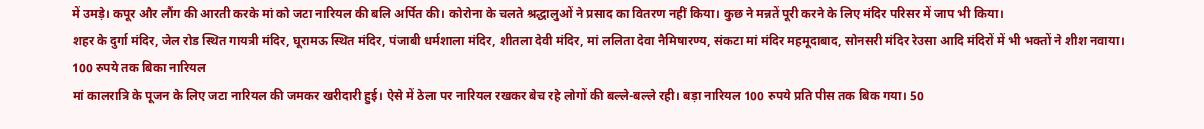में उमड़े। कपूर और लौंग की आरती करके मां को जटा नारियल की बलि अर्पित की। कोरोना के चलते श्रद्धालुओं ने प्रसाद का वितरण नहीं किया। कुछ ने मन्नतें पूरी करने के लिए मंदिर परिसर में जाप भी किया।
शहर के दुर्गा मंदिर, जेल रोड स्थित गायत्री मंदिर, घूरामऊ स्थित मंदिर, पंजाबी धर्मशाला मंदिर, शीतला देवी मंदिर, मां ललिता देवा नैमिषारण्य, संकटा मां मंदिर महमूदाबाद, सोनसरी मंदिर रेउसा आदि मंदिरों में भी भक्तों ने शीश नवाया।
100 रुपये तक बिका नारियल
मां कालरात्रि के पूजन के लिए जटा नारियल की जमकर खरीदारी हुई। ऐसे में ठेला पर नारियल रखकर बेच रहे लोगों की बल्ले-बल्ले रही। बड़ा नारियल 100 रुपये प्रति पीस तक बिक गया। 50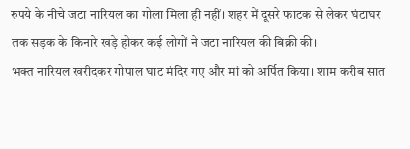रुपये के नीचे जटा नारियल का गोला मिला ही नहीं। शहर में दूसरे फाटक से लेकर घंटाघर तक सड़क के किनारे खड़े होकर कई लोगों ने जटा नारियल की बिक्री की।
भक्त नारियल खरीदकर गोपाल घाट मंदिर गए और मां को अर्पित किया। शाम करीब सात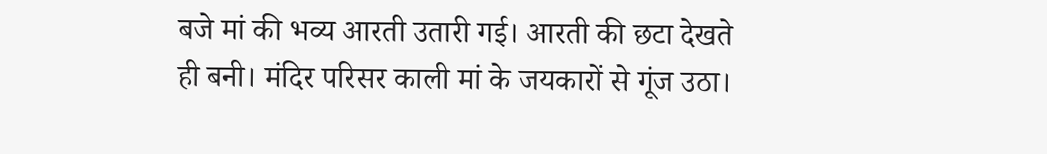बजे मां की भव्य आरती उतारी गई। आरती की छटा देखते ही बनी। मंदिर परिसर काली मां के जयकारों से गूंज उठा।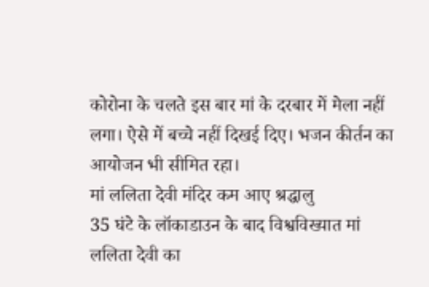कोरोना के चलते इस बार मां के दरबार में मेला नहीं लगा। ऐसे में बच्चे नहीं दिखई दिए। भजन कीर्तन का आयोजन भी सीमित रहा।
मां ललिता देवी मंदिर कम आए श्रद्धालु
35 घंटे के लॉकाडाउन के बाद विश्वविख्यात मां ललिता देवी का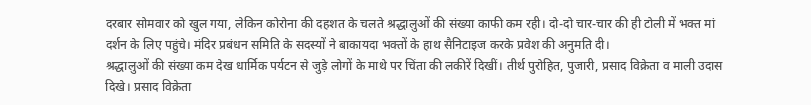दरबार सोमवार को खुल गया, लेकिन कोरोना की दहशत के चलते श्रद्धालुओं की संख्या काफी कम रही। दो-दो चार-चार की ही टोली में भक्त मां दर्शन के लिए पहुंचे। मंदिर प्रबंधन समिति के सदस्यों ने बाकायदा भक्तों के हाथ सैनिटाइज करके प्रवेश की अनुमति दी।
श्रद्धालुओं की संख्या कम देख धार्मिक पर्यटन से जुड़े लोगों के माथे पर चिंता की लकीरें दिखीं। तीर्थ पुरोहित, पुजारी, प्रसाद विक्रेता व माली उदास दिखे। प्रसाद विक्रेता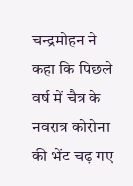चन्द्रमोहन ने कहा कि पिछले वर्ष में चैत्र के नवरात्र कोरोना की भेंट चढ़ गए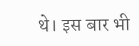थे। इस बार भी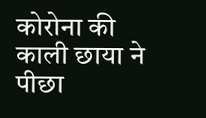कोरोना की काली छाया ने पीछा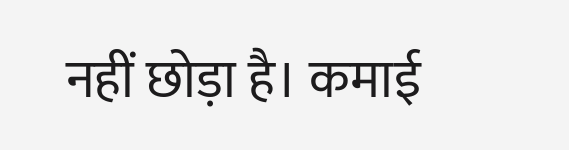नहीं छोड़ा है। कमाई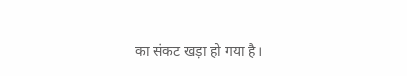का संकट खड़ा हो गया है।